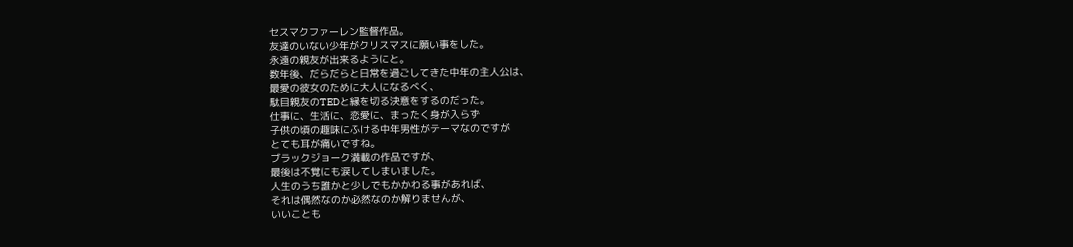セスマクファーレン監督作品。
友達のいない少年がクリスマスに願い事をした。
永遠の親友が出来るようにと。
数年後、だらだらと日常を過ごしてきた中年の主人公は、
最愛の彼女のために大人になるべく、
駄目親友のTEDと縁を切る決意をするのだった。
仕事に、生活に、恋愛に、まったく身が入らず
子供の頃の趣味にふける中年男性がテーマなのですが
とても耳が痛いですね。
ブラックジョーク満載の作品ですが、
最後は不覚にも涙してしまいました。
人生のうち誰かと少しでもかかわる事があれば、
それは偶然なのか必然なのか解りませんが、
いいことも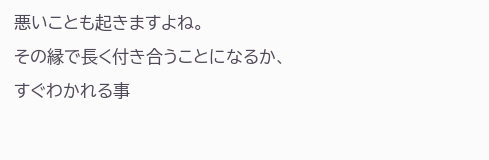悪いことも起きますよね。
その縁で長く付き合うことになるか、
すぐわかれる事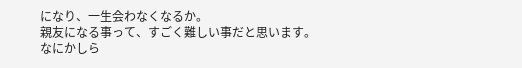になり、一生会わなくなるか。
親友になる事って、すごく難しい事だと思います。
なにかしら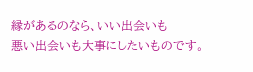縁があるのなら、いい出会いも
悪い出会いも大事にしたいものです。